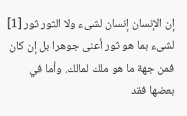إن الإنسان إنسان لشىء ولا الثور ثور [1] لشىء بما هو ثور أعنى جوهرا بل إن كان فمن جهة ما هو ملك لمالك. وأما في بعضها فقد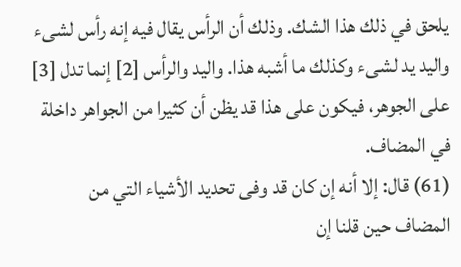يلحق في ذلك هذا الشك. وذلك أن الرأس يقال فيه إنه رأس لشىء واليد يد لشىء وكذلك ما أشبه هذا. واليد والرأس [2] إنما تدل [3] على الجوهر، فيكون على هذا قد يظن أن كثيرا من الجواهر داخلة في المضاف.
(61) قال: إلا أنه إن كان قد وفى تحديد الأشياء التي من المضاف حين قلنا إن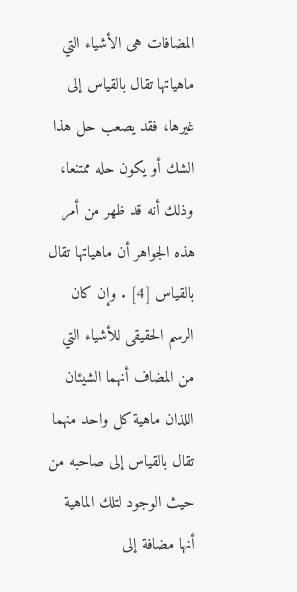المضافات هى الأشياء التي ماهياتها تقال بالقياس إلى غيرها، فقد يصعب حل هذا الشك أو يكون حله ممتنعا، وذلك أنه قد ظهر من أمر هذه الجواهر أن ماهياتها تقال بالقياس [4] . وإن كان الرسم الحقيقى للأشياء التي من المضاف أنهما الشيئان اللذان ماهية كل واحد منهما تقال بالقياس إلى صاحبه من حيث الوجود لتلك الماهية أنها مضافة إلى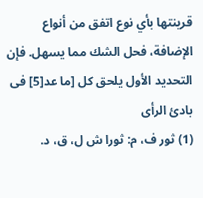قرينتها بأي نوع اتفق من أنواع الإضافة، فحل الشك مما يسهل. فإن التحديد الأول يلحق كل [ما عد[5] فى بادئ الرأى
(1) ثور ف، م: ثورا ش ل، ق، د.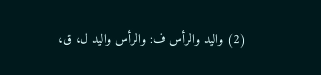(2) واليد والرأس ف: والرأس واليد ل، ق،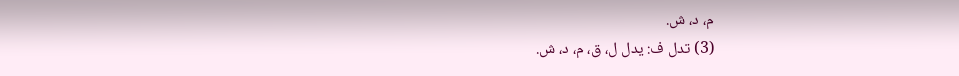م، د، ش.
(3) تدل ف: يدل ل، ق، م، د، ش.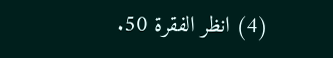(4) انظر الفقرة 50.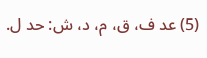(5) عد ف، ق، م، د، ش: حد ل.